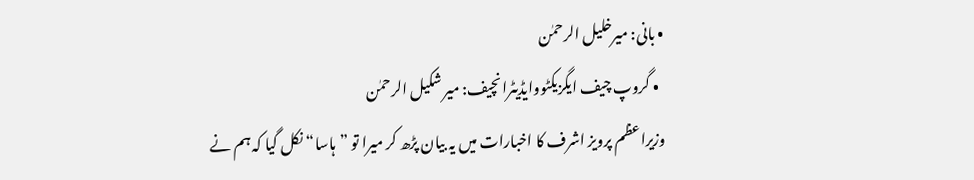• بانی: میرخلیل الرحمٰن
  • گروپ چیف ایگزیکٹووایڈیٹرانچیف: میر شکیل الرحمٰن
وزیراعظم پرویز اشرف کا اخبارات میں یہ بیان پڑھ کر میرا تو ”ہاسا“ نکل گیا کہ ہم نے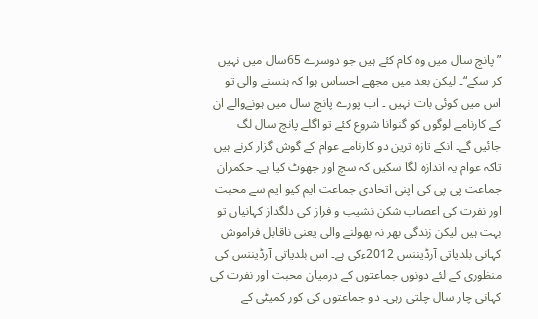”پانچ سال میں وہ کام کئے ہیں جو دوسرے 65سال میں نہیں کر سکے“۔ لیکن بعد میں مجھے احساس ہوا کہ ہنسنے والی تو اس میں کوئی بات نہیں ۔ اب پورے پانچ سال میں ہونےوالے ان کے کارنامے لوگوں کو گنوانا شروع کئے تو اگلے پانچ سال لگ جائیں گے۔ انکے تازہ ترین دو کارنامے عوام کے گوش گزار کرنے ہیں تاکہ عوام یہ اندازہ لگا سکیں کہ سچ اور جھوٹ کیا ہے۔ حکمران جماعت پی پی کی اپنی اتحادی جماعت ایم کیو ایم سے محبت اور نفرت کی اعصاب شکن نشیب و فراز کی دلگداز کہانیاں تو بہت ہیں لیکن زندگی بھر نہ بھولنے والی یعنی ناقابل فراموش کہانی بلدیاتی آرڈیننس 2012ءکی ہے۔ اس بلدیاتی آرڈیننس کی منظوری کے لئے دونوں جماعتوں کے درمیان محبت اور نفرت کی کہانی چار سال چلتی رہی۔ دو جماعتوں کی کور کمیٹی کے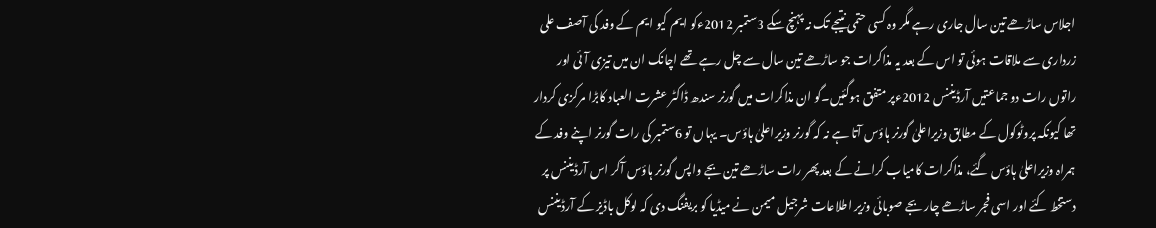اجلاس ساڑھے تین سال جاری رہے مگر وہ کسی حتمی نتیجے تک نہ پہنچ سکے 3ستمبر 2012ءکو ایم کیو ایم کے وفد کی آصف علی زرداری سے ملاقات ہوئی تو اس کے بعد یہ مذاکرات جو ساڑھے تین سال سے چل رہے تھے اچانک ان میں تیزی آئی اور راتوں رات دو جماعتیں آرڈیننس 2012ءپر متفق ہوگئیں۔گو ان مذاکرات میں گورنر سندھ ڈاکٹر عشرت العباد کابڑا مرکزی کردار تھا کیونکہ پروٹوکول کے مطابق وزیراعلیٰ گورنر ہاؤس آتا ہے نہ کہ گورنر وزیراعلیٰ ہاؤس۔ یہاں تو 6ستمبر کی رات گورنر اپنے وفد کے ہمراہ وزیراعلیٰ ہاؤس گئے، مذاکرات کامیاب کرانے کے بعد پھر رات ساڑھے تین بجے واپس گورنر ہاؤس آکر اس آرڈیننس پر دستخط کئے اور اسی فجر ساڑھے چار بجے صوبائی وزیر اطلاعات شرجیل میمن نے میڈیا کو بریفنگ دی کہ لوکل باڈیز کے آرڈیننس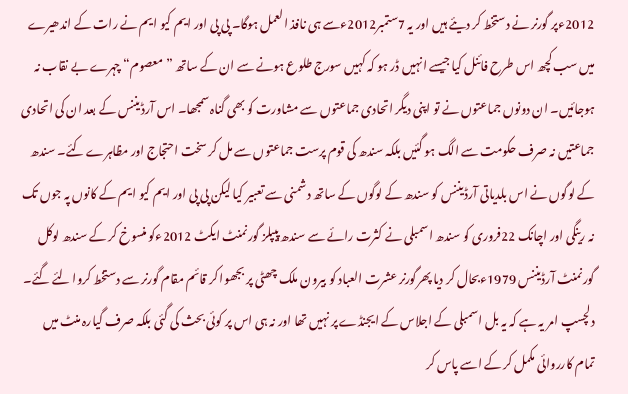2012ءپر گورنر نے دستخط کر دیئے ہیں اور یہ 7ستمبر2012ءسے ہی نافذ العمل ہوگا۔ پی پی اور ایم کیو ایم نے رات کے اندھیرے میں سب کچھ اس طرح فائنل کیا جیسے انہیں ڈر ہو کہ کہیں سورج طلوع ہونے سے ان کے ساتھ ”معصوم“ چہرے بے نقاب نہ ہوجائیں۔ ان دونوں جماعتوں نے تو اپنی دیگر اتحادی جماعتوں سے مشاورت کو بھی گناہ سمجھا۔ اس آرڈیننس کے بعد ان کی اتحادی جماعتیں نہ صرف حکومت سے الگ ہو گئیں بلکہ سندھ کی قوم پرست جماعتوں سے مل کر سخت احتجاج اور مظاہرے کئے۔ سندھ کے لوگوں نے اس بلدیاتی آرڈیننس کو سندھ کے لوگوں کے ساتھ دشمنی سے تعبیر کیا لیکن پی پی اور ایم کیو ایم کے کانوں پہ جوں تک نہ رینگی اور اچانک 22فروری کو سندھ اسمبلی نے کثرت رائے سے سندھ پیپلز گورنمنٹ ایکٹ 2012ءکو منسوخ کر کے سندھ لوکل گورنمنٹ آرڈیننس 1979ءبحال کر دیا پھرگورنر عشرت العباد کو بیرون ملک چھٹی پر بجھوا کر قائم مقام گورنر سے دستخط کروا لئے گئے۔ دلچسپ امر یہ ہے کہ یہ بل اسمبلی کے اجلاس کے ایجنڈے پر نہیں تھا اور نہ ہی اس پر کوئی بحث کی گئی بلکہ صرف گیارہ منٹ میں تمام کارروائی مکمل کر کے اسے پاس کر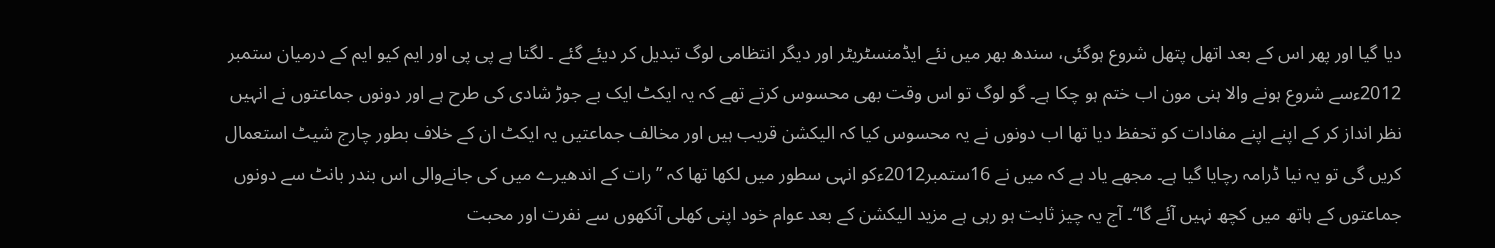دیا گیا اور پھر اس کے بعد اتھل پتھل شروع ہوگئی، سندھ بھر میں نئے ایڈمنسٹریٹر اور دیگر انتظامی لوگ تبدیل کر دیئے گئے ۔ لگتا ہے پی پی اور ایم کیو ایم کے درمیان ستمبر 2012ءسے شروع ہونے والا ہنی مون اب ختم ہو چکا ہے۔ گو لوگ تو اس وقت بھی محسوس کرتے تھے کہ یہ ایکٹ ایک بے جوڑ شادی کی طرح ہے اور دونوں جماعتوں نے انہیں نظر انداز کر کے اپنے اپنے مفادات کو تحفظ دیا تھا اب دونوں نے یہ محسوس کیا کہ الیکشن قریب ہیں اور مخالف جماعتیں یہ ایکٹ ان کے خلاف بطور چارج شیٹ استعمال کریں گی تو یہ نیا ڈرامہ رچایا گیا ہے۔ مجھے یاد ہے کہ میں نے 16ستمبر2012ءکو انہی سطور میں لکھا تھا کہ ”رات کے اندھیرے میں کی جانےوالی اس بندر بانٹ سے دونوں جماعتوں کے ہاتھ میں کچھ نہیں آئے گا“۔ آج یہ چیز ثابت ہو رہی ہے مزید الیکشن کے بعد عوام خود اپنی کھلی آنکھوں سے نفرت اور محبت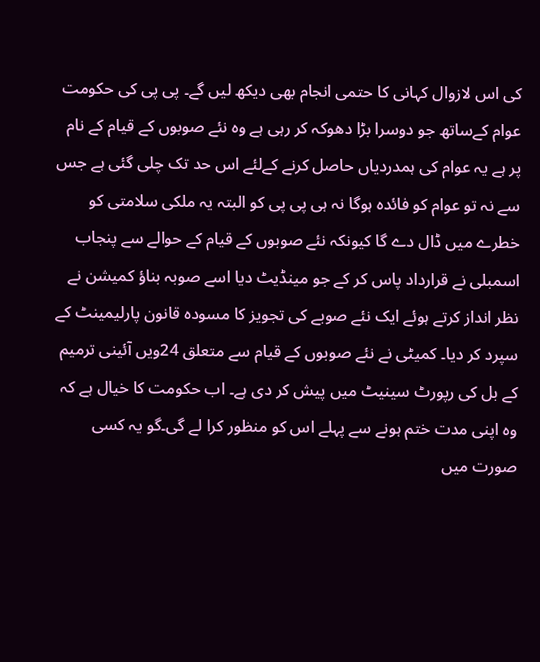کی اس لازوال کہانی کا حتمی انجام بھی دیکھ لیں گے۔ پی پی کی حکومت عوام کےساتھ جو دوسرا بڑا دھوکہ کر رہی ہے وہ نئے صوبوں کے قیام کے نام پر ہے یہ عوام کی ہمدردیاں حاصل کرنے کےلئے اس حد تک چلی گئی ہے جس سے نہ تو عوام کو فائدہ ہوگا نہ ہی پی پی کو البتہ یہ ملکی سلامتی کو خطرے میں ڈال دے گا کیونکہ نئے صوبوں کے قیام کے حوالے سے پنجاب اسمبلی نے قرارداد پاس کر کے جو مینڈیٹ دیا اسے صوبہ بناؤ کمیشن نے نظر انداز کرتے ہوئے ایک نئے صوبے کی تجویز کا مسودہ قانون پارلیمینٹ کے سپرد کر دیا۔ کمیٹی نے نئے صوبوں کے قیام سے متعلق 24ویں آئینی ترمیم کے بل کی رپورٹ سینیٹ میں پیش کر دی ہے۔ اب حکومت کا خیال ہے کہ وہ اپنی مدت ختم ہونے سے پہلے اس کو منظور کرا لے گی۔گو یہ کسی صورت میں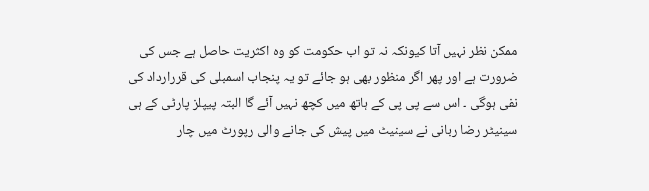ممکن نظر نہیں آتا کیونکہ نہ تو اب حکومت کو وہ اکثریت حاصل ہے جس کی ضرورت ہے اور پھر اگر منظور بھی ہو جائے تو یہ پنجاب اسمبلی کی قررارداد کی نفی ہوگی ۔ اس سے پی پی کے ہاتھ میں کچھ نہیں آئے گا البتہ پیپلز پارٹی کے ہی سینیٹر رضا ربانی نے سینیٹ میں پیش کی جانے والی رپورٹ میں چار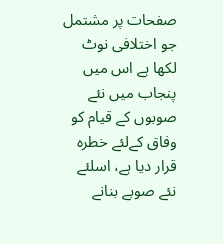صفحات پر مشتمل جو اختلافی نوٹ لکھا ہے اس میں پنجاب میں نئے صوبوں کے قیام کو وفاق کےلئے خطرہ قرار دیا ہے، اسلئے نئے صوبے بنانے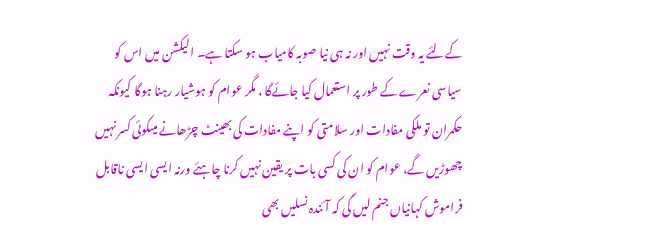کےلئے یہ وقت نہیں اور نہ ہی نیا صوبہ کامیاب ہو سکتا ہے۔ الیکشن میں اس کو سیاسی نعرے کے طور پر استعمال کیا جائےگا ، مگر عوام کو ہوشیار رہنا ہوگا کیونکہ حکمران تو ملکی مفادات اور سلامتی کو اپنے مفادات کی بھینٹ چڑھانے میںکوئی کسر نہیں چھوڑیں گے، عوام کو ان کی کسی بات پر یقین نہیں کرنا چاہئے ورنہ ایسی ایسی ناقابل فراموش کہانیاں جنم لیں گی کہ آئندہ نسلیں بھی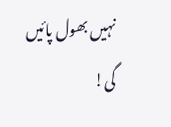نہیں بھول پائیں گی!